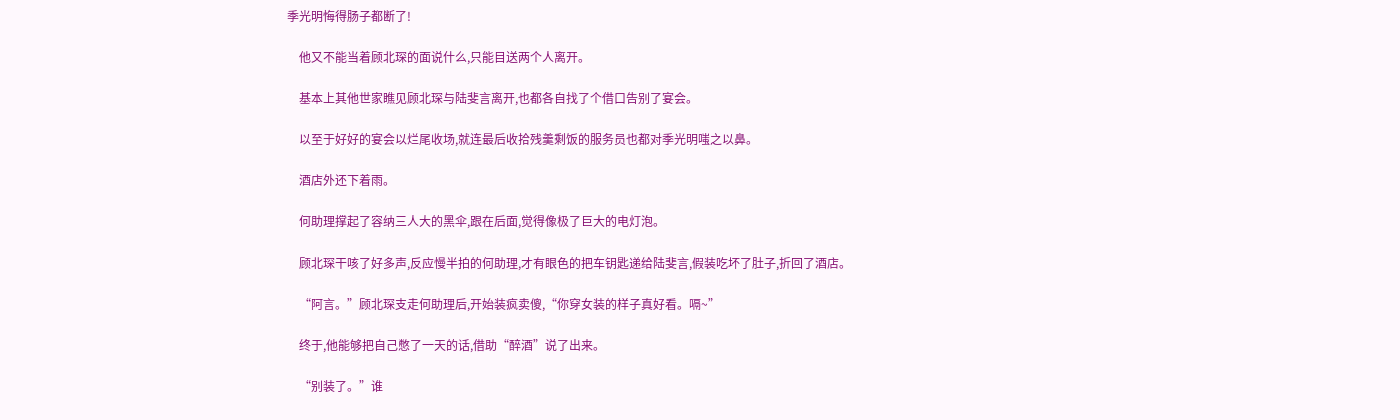季光明悔得肠子都断了!

    他又不能当着顾北琛的面说什么,只能目送两个人离开。

    基本上其他世家瞧见顾北琛与陆斐言离开,也都各自找了个借口告别了宴会。

    以至于好好的宴会以烂尾收场,就连最后收拾残羹剩饭的服务员也都对季光明嗤之以鼻。

    酒店外还下着雨。

    何助理撑起了容纳三人大的黑伞,跟在后面,觉得像极了巨大的电灯泡。

    顾北琛干咳了好多声,反应慢半拍的何助理,才有眼色的把车钥匙递给陆斐言,假装吃坏了肚子,折回了酒店。

    “阿言。”顾北琛支走何助理后,开始装疯卖傻,“你穿女装的样子真好看。嗝~”

    终于,他能够把自己憋了一天的话,借助“醉酒”说了出来。

    “别装了。”谁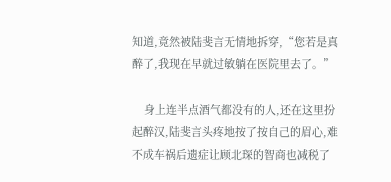知道,竟然被陆斐言无情地拆穿,“您若是真醉了,我现在早就过敏躺在医院里去了。”

    身上连半点酒气都没有的人,还在这里扮起醉汉,陆斐言头疼地按了按自己的眉心,难不成车祸后遗症让顾北琛的智商也减税了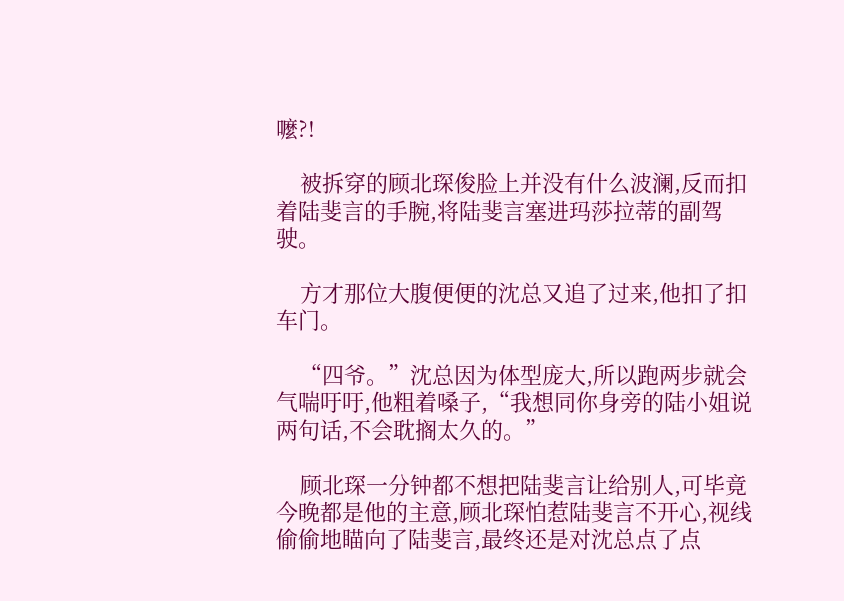嚒?!

    被拆穿的顾北琛俊脸上并没有什么波澜,反而扣着陆斐言的手腕,将陆斐言塞进玛莎拉蒂的副驾驶。

    方才那位大腹便便的沈总又追了过来,他扣了扣车门。

    “四爷。”沈总因为体型庞大,所以跑两步就会气喘吁吁,他粗着嗓子,“我想同你身旁的陆小姐说两句话,不会耽搁太久的。”

    顾北琛一分钟都不想把陆斐言让给别人,可毕竟今晚都是他的主意,顾北琛怕惹陆斐言不开心,视线偷偷地瞄向了陆斐言,最终还是对沈总点了点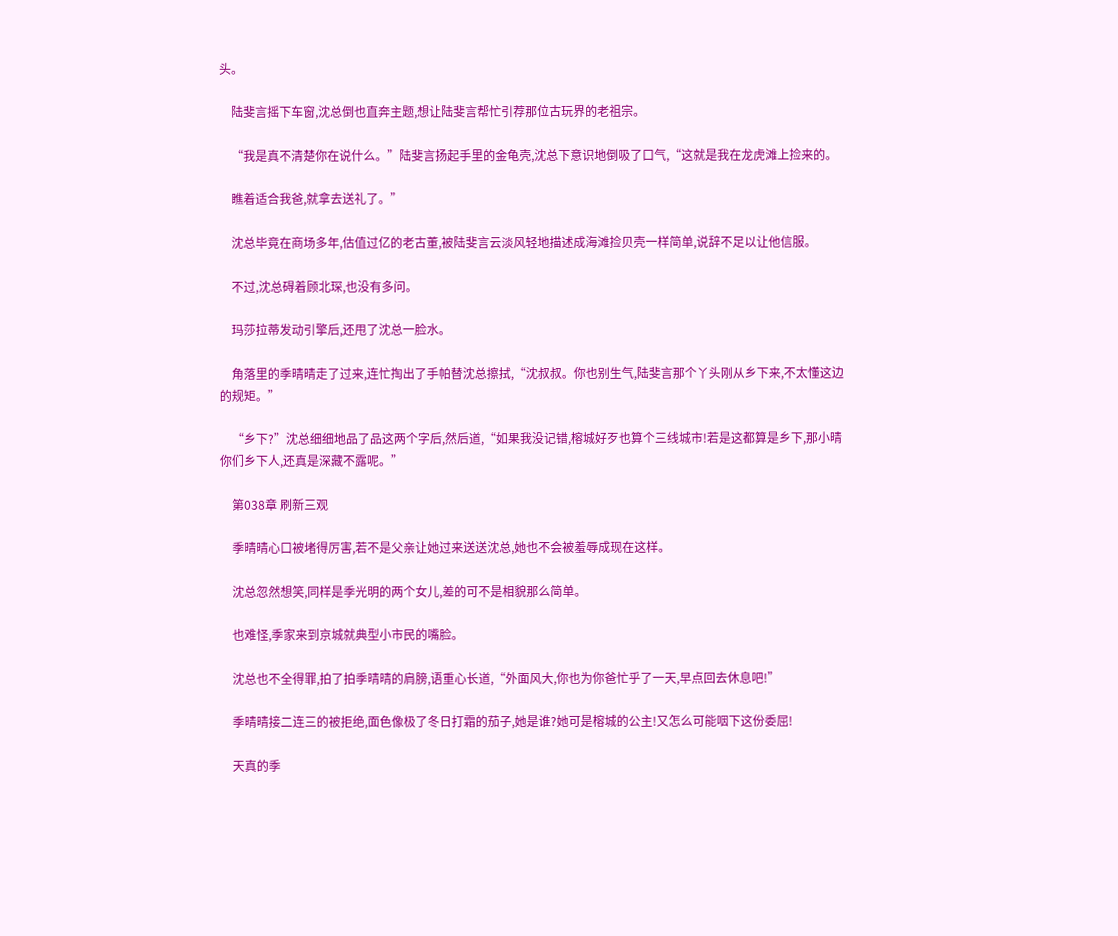头。

    陆斐言摇下车窗,沈总倒也直奔主题,想让陆斐言帮忙引荐那位古玩界的老祖宗。

    “我是真不清楚你在说什么。”陆斐言扬起手里的金龟壳,沈总下意识地倒吸了口气,“这就是我在龙虎滩上捡来的。

    瞧着适合我爸,就拿去送礼了。”

    沈总毕竟在商场多年,估值过亿的老古董,被陆斐言云淡风轻地描述成海滩捡贝壳一样简单,说辞不足以让他信服。

    不过,沈总碍着顾北琛,也没有多问。

    玛莎拉蒂发动引擎后,还甩了沈总一脸水。

    角落里的季晴晴走了过来,连忙掏出了手帕替沈总擦拭,“沈叔叔。你也别生气,陆斐言那个丫头刚从乡下来,不太懂这边的规矩。”

    “乡下?”沈总细细地品了品这两个字后,然后道,“如果我没记错,榕城好歹也算个三线城市!若是这都算是乡下,那小晴你们乡下人,还真是深藏不露呢。”

    第038章 刷新三观

    季晴晴心口被堵得厉害,若不是父亲让她过来送送沈总,她也不会被羞辱成现在这样。

    沈总忽然想笑,同样是季光明的两个女儿,差的可不是相貌那么简单。

    也难怪,季家来到京城就典型小市民的嘴脸。

    沈总也不全得罪,拍了拍季晴晴的肩膀,语重心长道,“外面风大,你也为你爸忙乎了一天,早点回去休息吧!”

    季晴晴接二连三的被拒绝,面色像极了冬日打霜的茄子,她是谁?她可是榕城的公主!又怎么可能咽下这份委屈!

    天真的季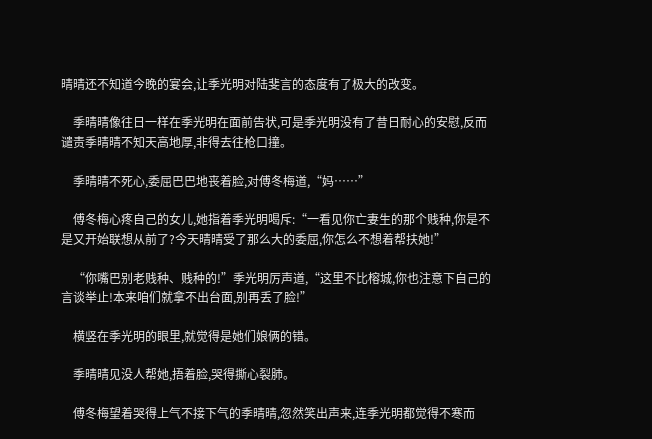晴晴还不知道今晚的宴会,让季光明对陆斐言的态度有了极大的改变。

    季晴晴像往日一样在季光明在面前告状,可是季光明没有了昔日耐心的安慰,反而谴责季晴晴不知天高地厚,非得去往枪口撞。

    季晴晴不死心,委屈巴巴地丧着脸,对傅冬梅道,“妈……”

    傅冬梅心疼自己的女儿,她指着季光明喝斥:“一看见你亡妻生的那个贱种,你是不是又开始联想从前了?今天晴晴受了那么大的委屈,你怎么不想着帮扶她!”

    “你嘴巴别老贱种、贱种的!”季光明厉声道,“这里不比榕城,你也注意下自己的言谈举止!本来咱们就拿不出台面,别再丢了脸!”

    横竖在季光明的眼里,就觉得是她们娘俩的错。

    季晴晴见没人帮她,捂着脸,哭得撕心裂肺。

    傅冬梅望着哭得上气不接下气的季晴晴,忽然笑出声来,连季光明都觉得不寒而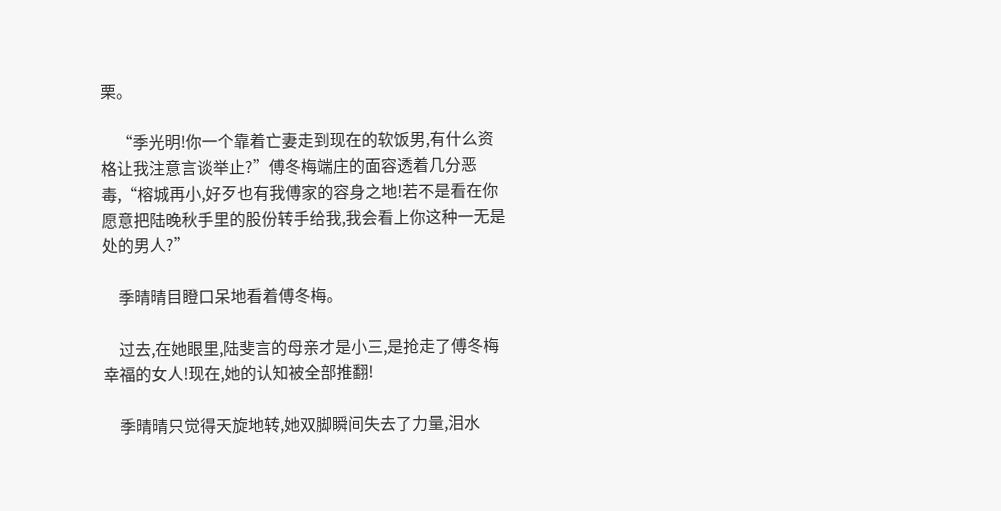栗。

    “季光明!你一个靠着亡妻走到现在的软饭男,有什么资格让我注意言谈举止?”傅冬梅端庄的面容透着几分恶毒,“榕城再小,好歹也有我傅家的容身之地!若不是看在你愿意把陆晚秋手里的股份转手给我,我会看上你这种一无是处的男人?”

    季晴晴目瞪口呆地看着傅冬梅。

    过去,在她眼里,陆斐言的母亲才是小三,是抢走了傅冬梅幸福的女人!现在,她的认知被全部推翻!

    季晴晴只觉得天旋地转,她双脚瞬间失去了力量,泪水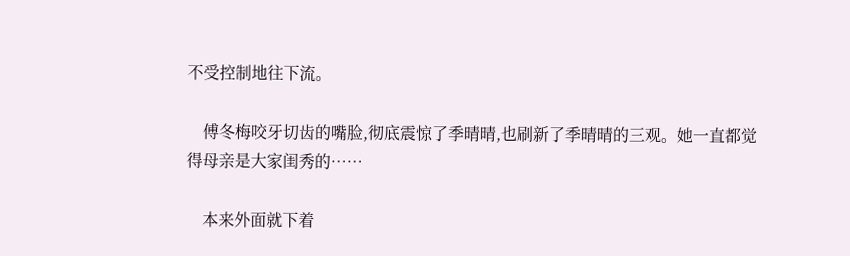不受控制地往下流。

    傅冬梅咬牙切齿的嘴脸,彻底震惊了季晴晴,也刷新了季晴晴的三观。她一直都觉得母亲是大家闺秀的……

    本来外面就下着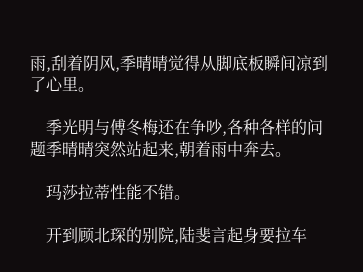雨,刮着阴风,季晴晴觉得从脚底板瞬间凉到了心里。

    季光明与傅冬梅还在争吵,各种各样的问题季晴晴突然站起来,朝着雨中奔去。

    玛莎拉蒂性能不错。

    开到顾北琛的别院,陆斐言起身要拉车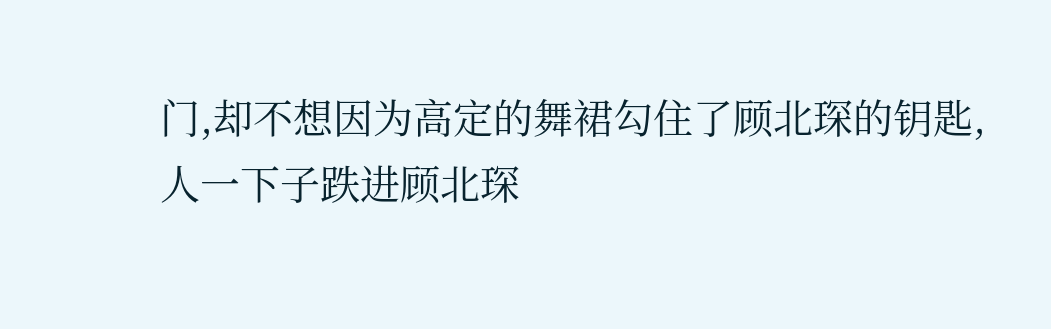门,却不想因为高定的舞裙勾住了顾北琛的钥匙,人一下子跌进顾北琛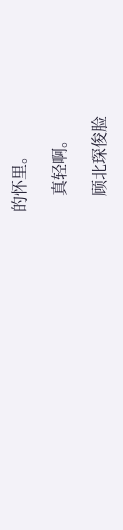的怀里。

    真轻啊。

    顾北琛俊脸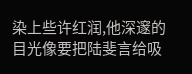染上些许红润,他深邃的目光像要把陆斐言给吸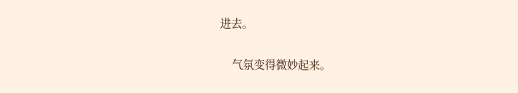进去。

    气氛变得微妙起来。